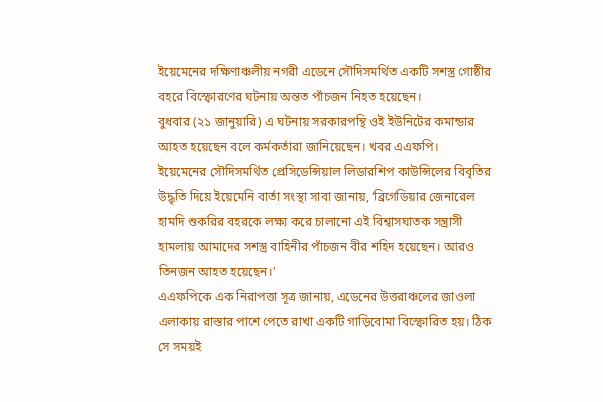ইয়েমেনের দক্ষিণাঞ্চলীয় নগরী এডেনে সৌদিসমর্থিত একটি সশস্ত্র গোষ্ঠীর বহরে বিস্ফোরণের ঘটনায় অন্তত পাঁচজন নিহত হয়েছেন।
বুধবার (২১ জানুয়ারি) এ ঘটনায় সরকারপন্থি ওই ইউনিটের কমান্ডার আহত হয়েছেন বলে কর্মকর্তারা জানিয়েছেন। খবর এএফপি।
ইয়েমেনের সৌদিসমর্থিত প্রেসিডেন্সিয়াল লিডারশিপ কাউন্সিলের বিবৃতির উদ্ধৃতি দিয়ে ইয়েমেনি বার্তা সংস্থা সাবা জানায়, ‘ব্রিগেডিয়ার জেনারেল হামদি শুকরির বহরকে লক্ষ্য করে চালানো এই বিশ্বাসঘাতক সন্ত্রাসী হামলায় আমাদের সশস্ত্র বাহিনীর পাঁচজন বীর শহিদ হয়েছেন। আরও তিনজন আহত হয়েছেন।’
এএফপিকে এক নিরাপত্তা সূত্র জানায়, এডেনের উত্তরাঞ্চলের জাওলা এলাকায় রাস্তার পাশে পেতে রাখা একটি গাড়িবোমা বিস্ফোরিত হয়। ঠিক সে সময়ই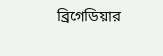ব্রিগেডিয়ার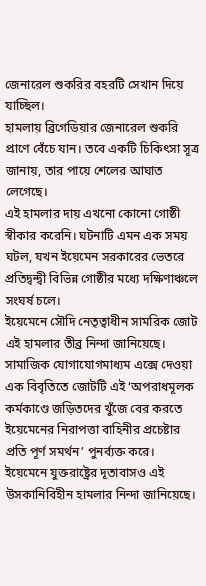জেনারেল শুকরির বহরটি সেখান দিয়ে যাচ্ছিল।
হামলায় ব্রিগেডিয়ার জেনারেল শুকরি প্রাণে বেঁচে যান। তবে একটি চিকিৎসা সূত্র জানায়, তার পায়ে শেলের আঘাত লেগেছে।
এই হামলার দায় এখনো কোনো গোষ্ঠী স্বীকার করেনি। ঘটনাটি এমন এক সময় ঘটল, যখন ইয়েমেন সরকারের ভেতরে প্রতিদ্বন্দ্বী বিভিন্ন গোষ্ঠীর মধ্যে দক্ষিণাঞ্চলে সংঘর্ষ চলে।
ইয়েমেনে সৌদি নেতৃত্বাধীন সামরিক জোট এই হামলার তীব্র নিন্দা জানিয়েছে। সামাজিক যোগাযোগমাধ্যম এক্সে দেওয়া এক বিবৃতিতে জোটটি এই ‘অপরাধমূলক কর্মকাণ্ডে জড়িতদের খুঁজে বের করতে ইয়েমেনের নিরাপত্তা বাহিনীর প্রচেষ্টার প্রতি পূর্ণ সমর্থন’ পুনর্ব্যক্ত করে।
ইয়েমেনে যুক্তরাষ্ট্রের দূতাবাসও এই উসকানিবিহীন হামলার নিন্দা জানিয়েছে।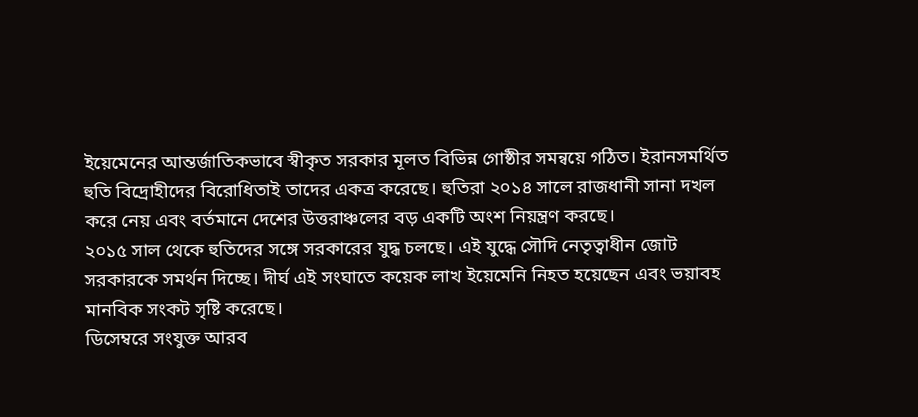ইয়েমেনের আন্তর্জাতিকভাবে স্বীকৃত সরকার মূলত বিভিন্ন গোষ্ঠীর সমন্বয়ে গঠিত। ইরানসমর্থিত হুতি বিদ্রোহীদের বিরোধিতাই তাদের একত্র করেছে। হুতিরা ২০১৪ সালে রাজধানী সানা দখল করে নেয় এবং বর্তমানে দেশের উত্তরাঞ্চলের বড় একটি অংশ নিয়ন্ত্রণ করছে।
২০১৫ সাল থেকে হুতিদের সঙ্গে সরকারের যুদ্ধ চলছে। এই যুদ্ধে সৌদি নেতৃত্বাধীন জোট সরকারকে সমর্থন দিচ্ছে। দীর্ঘ এই সংঘাতে কয়েক লাখ ইয়েমেনি নিহত হয়েছেন এবং ভয়াবহ মানবিক সংকট সৃষ্টি করেছে।
ডিসেম্বরে সংযুক্ত আরব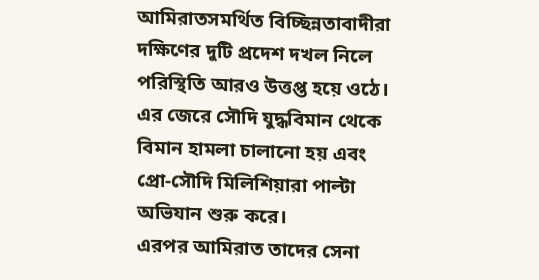আমিরাতসমর্থিত বিচ্ছিন্নতাবাদীরা দক্ষিণের দুটি প্রদেশ দখল নিলে পরিস্থিতি আরও উত্তপ্ত হয়ে ওঠে। এর জেরে সৌদি যুদ্ধবিমান থেকে বিমান হামলা চালানো হয় এবং প্রো-সৌদি মিলিশিয়ারা পাল্টা অভিযান শুরু করে।
এরপর আমিরাত তাদের সেনা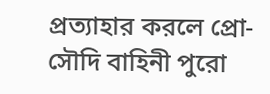প্রত্যাহার করলে প্রো-সৌদি বাহিনী পুরো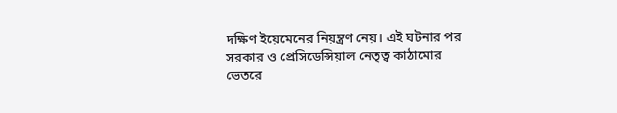দক্ষিণ ইয়েমেনের নিয়ন্ত্রণ নেয়। এই ঘটনার পর সরকার ও প্রেসিডেন্সিয়াল নেতৃত্ব কাঠামোর ভেতরে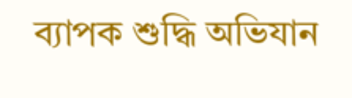ব্যাপক শুদ্ধি অভিযান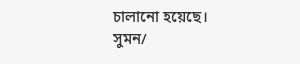চালানো হয়েছে।
সুমন/